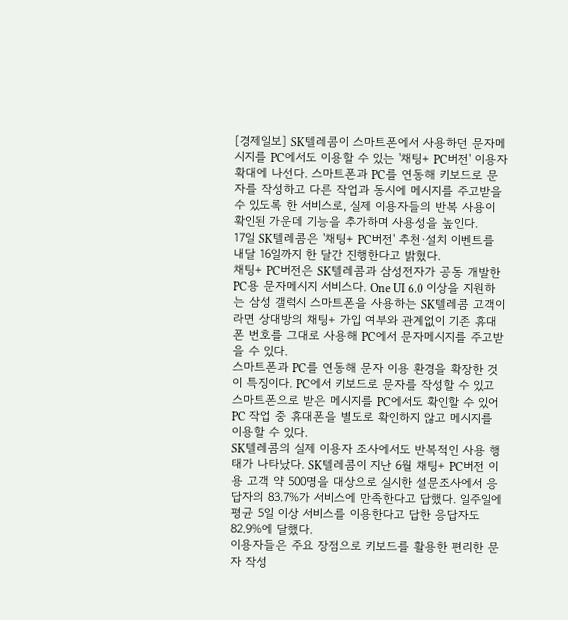[경제일보] SK텔레콤이 스마트폰에서 사용하던 문자메시지를 PC에서도 이용할 수 있는 '채팅+ PC버전' 이용자 확대에 나선다. 스마트폰과 PC를 연동해 키보드로 문자를 작성하고 다른 작업과 동시에 메시지를 주고받을 수 있도록 한 서비스로, 실제 이용자들의 반복 사용이 확인된 가운데 기능을 추가하며 사용성을 높인다.
17일 SK텔레콤은 '채팅+ PC버전' 추천·설치 이벤트를 내달 16일까지 한 달간 진행한다고 밝혔다.
채팅+ PC버전은 SK텔레콤과 삼성전자가 공동 개발한 PC용 문자메시지 서비스다. One UI 6.0 이상을 지원하는 삼성 갤럭시 스마트폰을 사용하는 SK텔레콤 고객이라면 상대방의 채팅+ 가입 여부와 관계없이 기존 휴대폰 번호를 그대로 사용해 PC에서 문자메시지를 주고받을 수 있다.
스마트폰과 PC를 연동해 문자 이용 환경을 확장한 것이 특징이다. PC에서 키보드로 문자를 작성할 수 있고 스마트폰으로 받은 메시지를 PC에서도 확인할 수 있어 PC 작업 중 휴대폰을 별도로 확인하지 않고 메시지를 이용할 수 있다.
SK텔레콤의 실제 이용자 조사에서도 반복적인 사용 행태가 나타났다. SK텔레콤이 지난 6월 채팅+ PC버전 이용 고객 약 500명을 대상으로 실시한 설문조사에서 응답자의 83.7%가 서비스에 만족한다고 답했다. 일주일에 평균 5일 이상 서비스를 이용한다고 답한 응답자도 82.9%에 달했다.
이용자들은 주요 장점으로 키보드를 활용한 편리한 문자 작성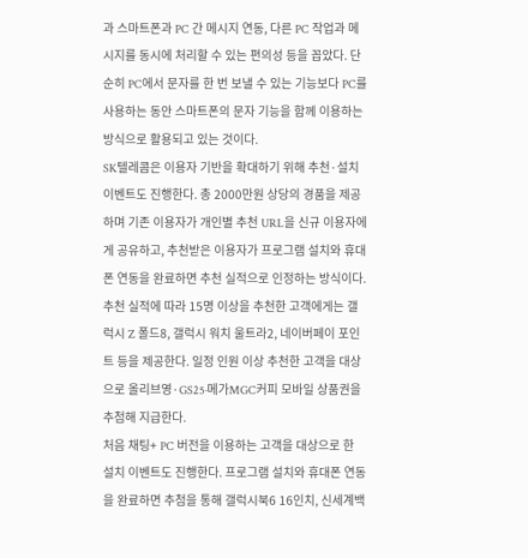과 스마트폰과 PC 간 메시지 연동, 다른 PC 작업과 메시지를 동시에 처리할 수 있는 편의성 등을 꼽았다. 단순히 PC에서 문자를 한 번 보낼 수 있는 기능보다 PC를 사용하는 동안 스마트폰의 문자 기능을 함께 이용하는 방식으로 활용되고 있는 것이다.
SK텔레콤은 이용자 기반을 확대하기 위해 추천·설치 이벤트도 진행한다. 총 2000만원 상당의 경품을 제공하며 기존 이용자가 개인별 추천 URL을 신규 이용자에게 공유하고, 추천받은 이용자가 프로그램 설치와 휴대폰 연동을 완료하면 추천 실적으로 인정하는 방식이다.
추천 실적에 따라 15명 이상을 추천한 고객에게는 갤럭시 Z 폴드8, 갤럭시 워치 울트라2, 네이버페이 포인트 등을 제공한다. 일정 인원 이상 추천한 고객을 대상으로 올리브영·GS25·메가MGC커피 모바일 상품권을 추첨해 지급한다.
처음 채팅+ PC 버전을 이용하는 고객을 대상으로 한 설치 이벤트도 진행한다. 프로그램 설치와 휴대폰 연동을 완료하면 추첨을 통해 갤럭시북6 16인치, 신세계백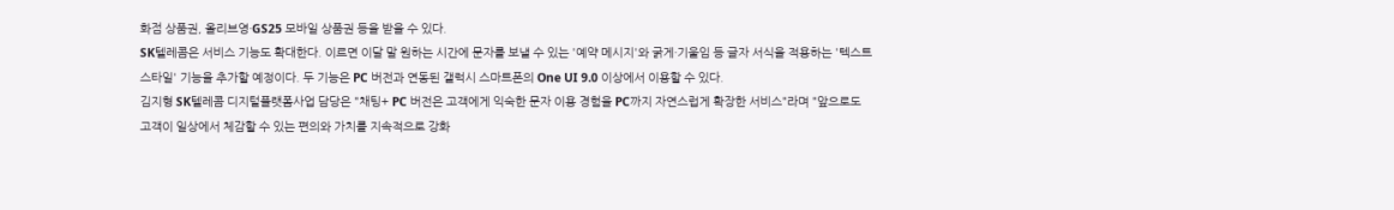화점 상품권, 올리브영·GS25 모바일 상품권 등을 받을 수 있다.
SK텔레콤은 서비스 기능도 확대한다. 이르면 이달 말 원하는 시간에 문자를 보낼 수 있는 '예약 메시지'와 굵게·기울임 등 글자 서식을 적용하는 '텍스트 스타일' 기능을 추가할 예정이다. 두 기능은 PC 버전과 연동된 갤럭시 스마트폰의 One UI 9.0 이상에서 이용할 수 있다.
김지형 SK텔레콤 디지털플랫폼사업 담당은 "채팅+ PC 버전은 고객에게 익숙한 문자 이용 경험을 PC까지 자연스럽게 확장한 서비스"라며 "앞으로도 고객이 일상에서 체감할 수 있는 편의와 가치를 지속적으로 강화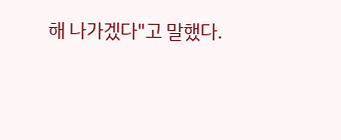해 나가겠다"고 말했다.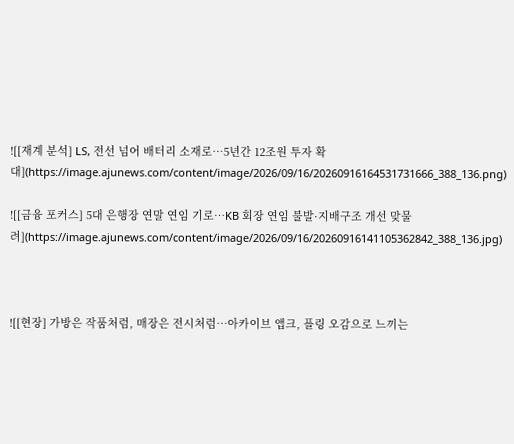![[재계 분석] LS, 전선 넘어 배터리 소재로…5년간 12조원 투자 확대](https://image.ajunews.com/content/image/2026/09/16/20260916164531731666_388_136.png)

![[금융 포커스] 5대 은행장 연말 연임 기로…KB 회장 연임 불발·지배구조 개선 맞물려](https://image.ajunews.com/content/image/2026/09/16/20260916141105362842_388_136.jpg)



![[현장] 가방은 작품처럼, 매장은 전시처럼…아카이브 앱크, 플링 오감으로 느끼는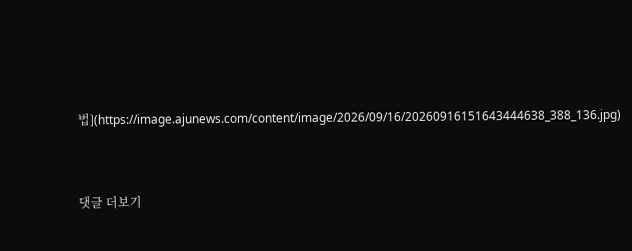법](https://image.ajunews.com/content/image/2026/09/16/20260916151643444638_388_136.jpg)


댓글 더보기